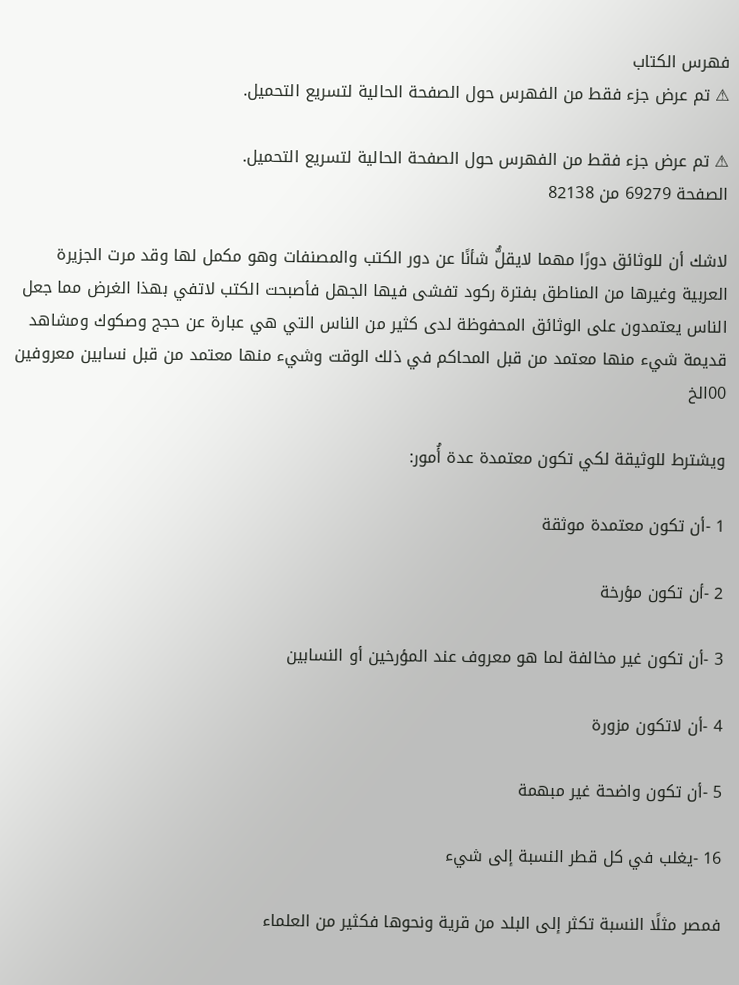فهرس الكتاب
⚠ تم عرض جزء فقط من الفهرس حول الصفحة الحالية لتسريع التحميل.

⚠ تم عرض جزء فقط من الفهرس حول الصفحة الحالية لتسريع التحميل.
الصفحة 69279 من 82138

لاشك أن للوثائق دورًا مهما لايقلُّ شأنًا عن دور الكتب والمصنفات وهو مكمل لها وقد مرت الجزيرة العربية وغيرها من المناطق بفترة ركود تفشى فيها الجهل فأصبحت الكتب لاتفي بهذا الغرض مما جعل الناس يعتمدون على الوثائق المحفوظة لدى كثير من الناس التي هي عبارة عن حجج وصكوك ومشاهد قديمة شيء منها معتمد من قبل المحاكم في ذلك الوقت وشيء منها معتمد من قبل نسابين معروفين 00الخ

ويشترط للوثيقة لكي تكون معتمدة عدة أُمور:

1 -أن تكون معتمدة موثقة

2 -أن تكون مؤرخة

3 -أن تكون غير مخالفة لما هو معروف عند المؤرخين أو النسابين

4 -أن لاتكون مزورة

5 -أن تكون واضحة غير مبهمة

16 -يغلب في كل قطر النسبة إلى شيء

فمصر مثلًا النسبة تكثر إلى البلد من قرية ونحوها فكثير من العلماء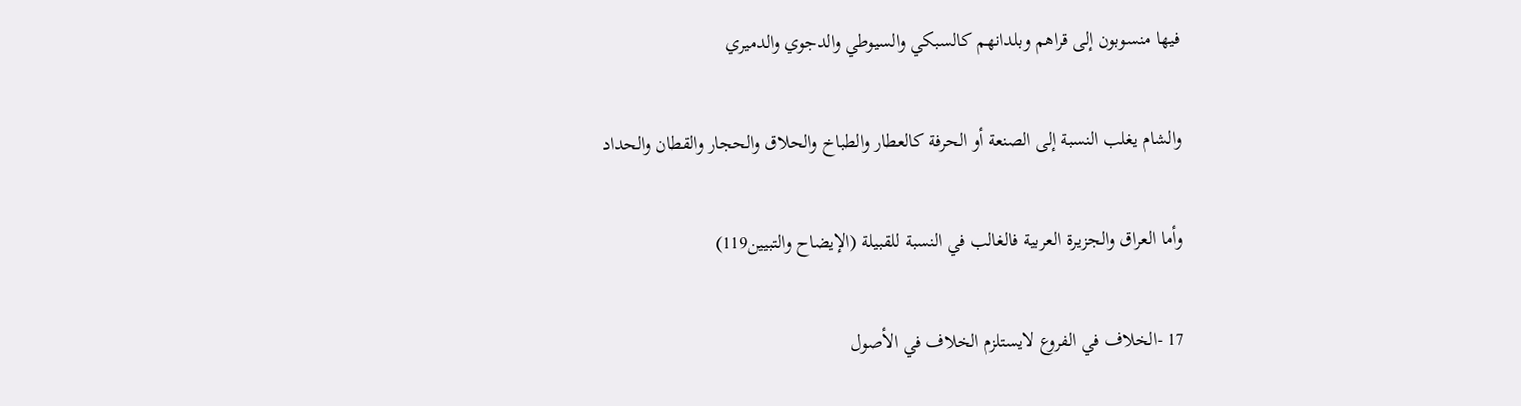فيها منسوبون إلى قراهم وبلدانهم كالسبكي والسيوطي والدجوي والدميري

والشام يغلب النسبة إلى الصنعة أو الحرفة كالعطار والطباخ والحلاق والحجار والقطان والحداد

وأما العراق والجزيرة العربية فالغالب في النسبة للقبيلة (الإيضاح والتبيين119)

17 -الخلاف في الفروع لايستلزم الخلاف في الأصول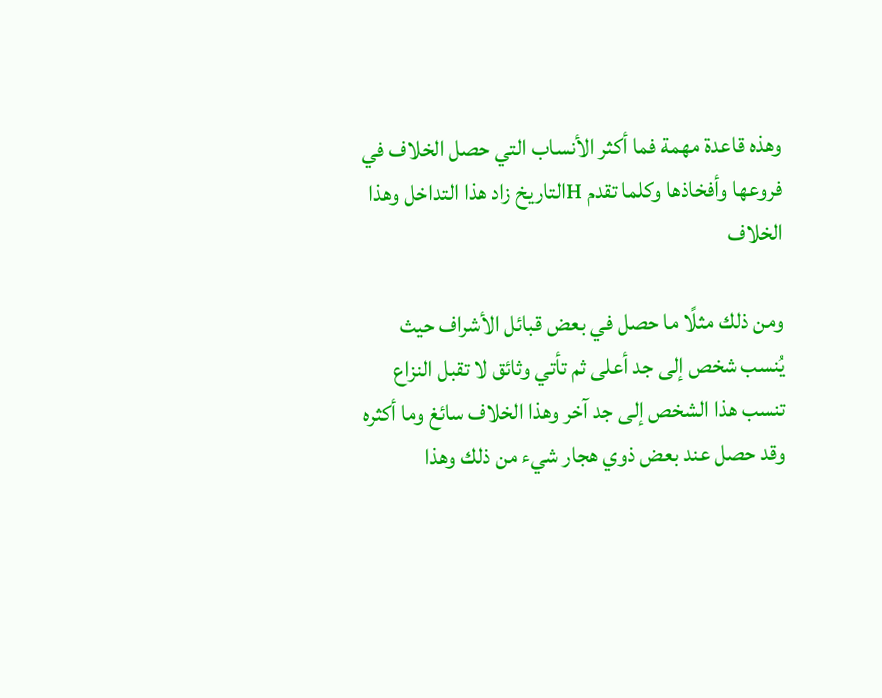وهذه قاعدة مهمة فما أكثر الأنساب التي حصل الخلاف في فروعها وأفخاذها وكلما تقدم Hالتاريخ زاد هذا التداخل وهذا الخلاف

ومن ذلك مثلًا ما حصل في بعض قبائل الأشراف حيث يُنسب شخص إلى جد أعلى ثم تأتي وثائق لا تقبل النزاع تنسب هذا الشخص إلى جد آخر وهذا الخلاف سائغ وما أكثره وقد حصل عند بعض ذوي هجار شيء من ذلك وهذا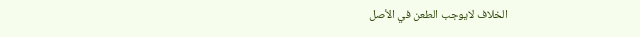الخلاف لايوجب الطعن في الأصل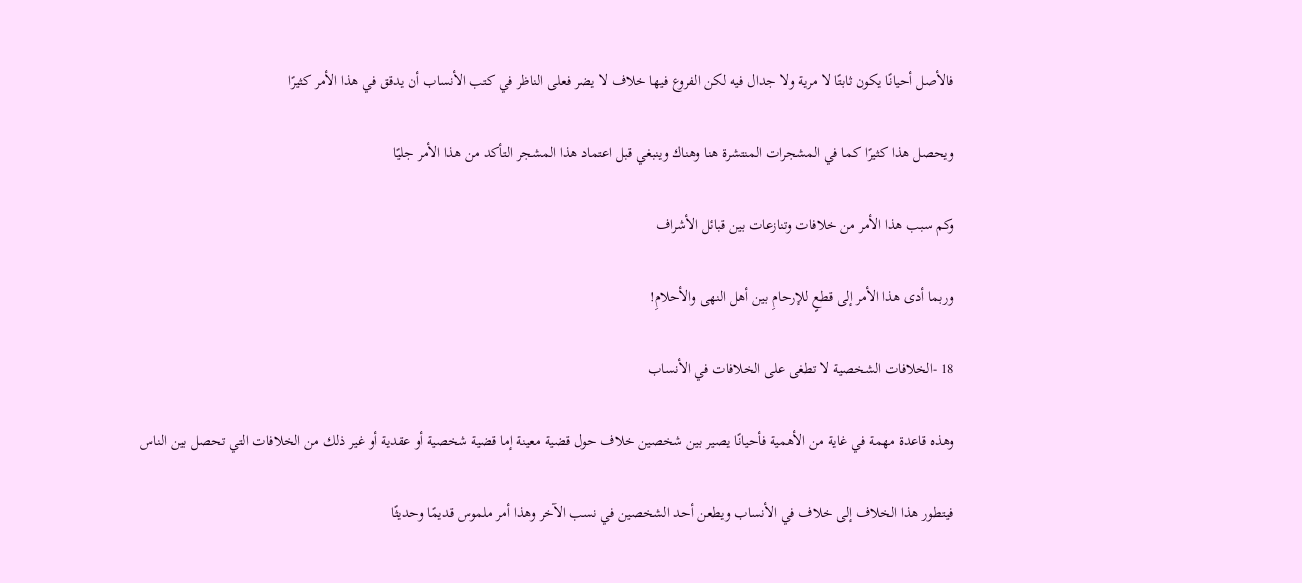فالأصل أحيانًا يكون ثابتًا لا مرية ولا جدال فيه لكن الفروع فيها خلاف لا يضر فعلى الناظر في كتب الأنساب أن يدقق في هذا الأمر كثيرًا

ويحصل هذا كثيرًا كما في المشجرات المنتشرة هنا وهناك وينبغي قبل اعتماد هذا المشجر التأكد من هذا الأمر جليًا

وكم سبب هذا الأمر من خلافات وتنازعات بين قبائل الأشراف

وربما أدى هذا الأمر إلى قطعٍ للإرحامِ بين أهل النهى والأحلامِ!

18 -الخلافات الشخصية لا تطغى على الخلافات في الأنساب

وهذه قاعدة مهمة في غاية من الأهمية فأحيانًا يصير بين شخصين خلاف حول قضية معينة إما قضية شخصية أو عقدية أو غير ذلك من الخلافات التي تحصل بين الناس

فيتطور هذا الخلاف إلى خلاف في الأنساب ويطعن أحد الشخصين في نسب الآخر وهذا أمر ملموس قديمًا وحديثًا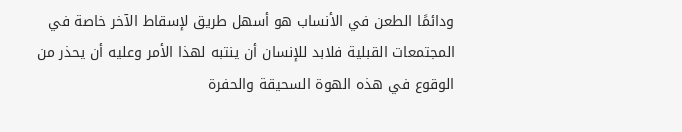ودائمًا الطعن في الأنساب هو أسهل طريق لإسقاط الآخر خاصة في المجتمعات القبلية فلابد للإنسان أن ينتبه لهذا الأمر وعليه أن يحذر من الوقوع في هذه الهوة السحيقة والحفرة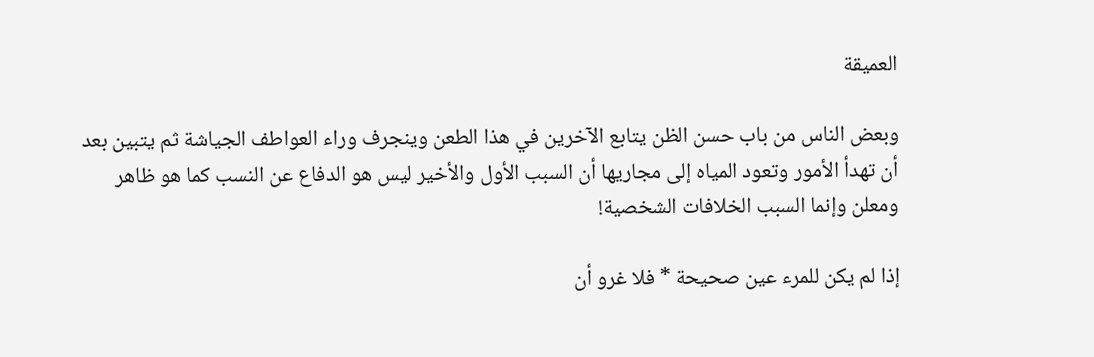العميقة

وبعض الناس من باب حسن الظن يتابع الآخرين في هذا الطعن وينجرف وراء العواطف الجياشة ثم يتبين بعد أن تهدأ الأمور وتعود المياه إلى مجاريها أن السبب الأول والأخير ليس هو الدفاع عن النسب كما هو ظاهر ومعلن وإنما السبب الخلافات الشخصية!

إذا لم يكن للمرء عين صحيحة * فلا غرو أن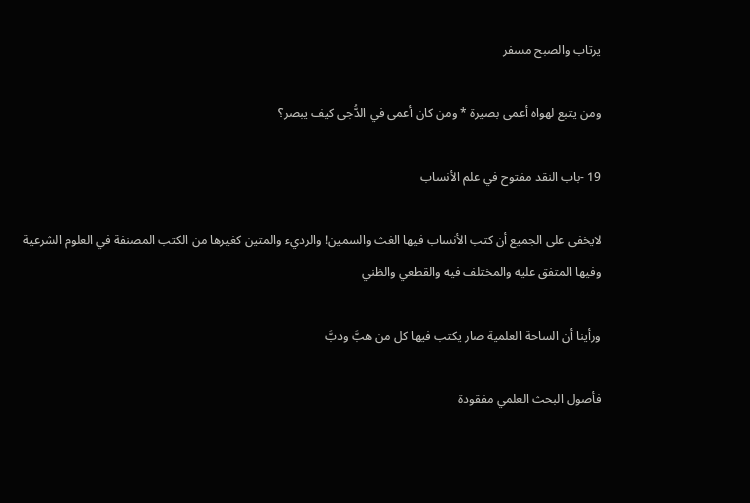يرتاب والصبح مسفر

ومن يتبع لهواه أعمى بصيرة * ومن كان أعمى في الدُّجى كيف يبصر؟ ‍

19 -باب النقد مفتوح في علم الأنساب

لايخفى على الجميع أن كتب الأنساب فيها الغث والسمين! والرديء والمتين كغيرها من الكتب المصنفة في العلوم الشرعية وفيها المتفق عليه والمختلف فيه والقطعي والظني

ورأينا أن الساحة العلمية صار يكتب فيها كل من هبَّ ودبَّ

فأصول البحث العلمي مفقودة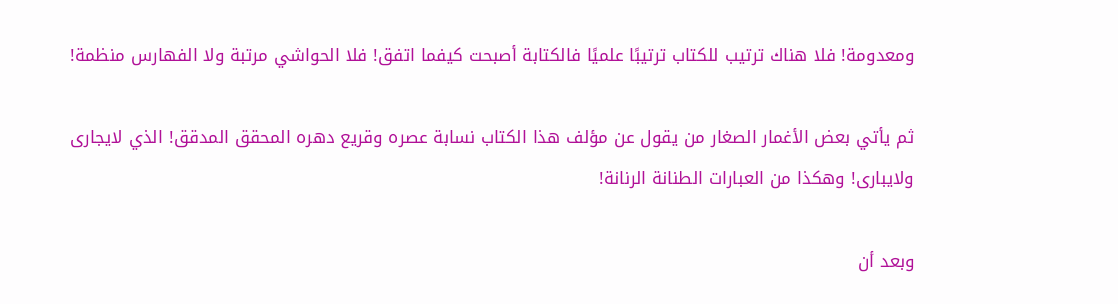ومعدومة! فلا هناك ترتيب للكتاب ترتيبًا علميًا فالكتابة أصبحت كيفما اتفق! فلا الحواشي مرتبة ولا الفهارس منظمة!

ثم يأتي بعض الأغمار الصغار من يقول عن مؤلف هذا الكتاب نسابة عصره وقريع دهره المحقق المدقق! الذي لايجارى ولايبارى! وهكذا من العبارات الطنانة الرنانة!

وبعد أن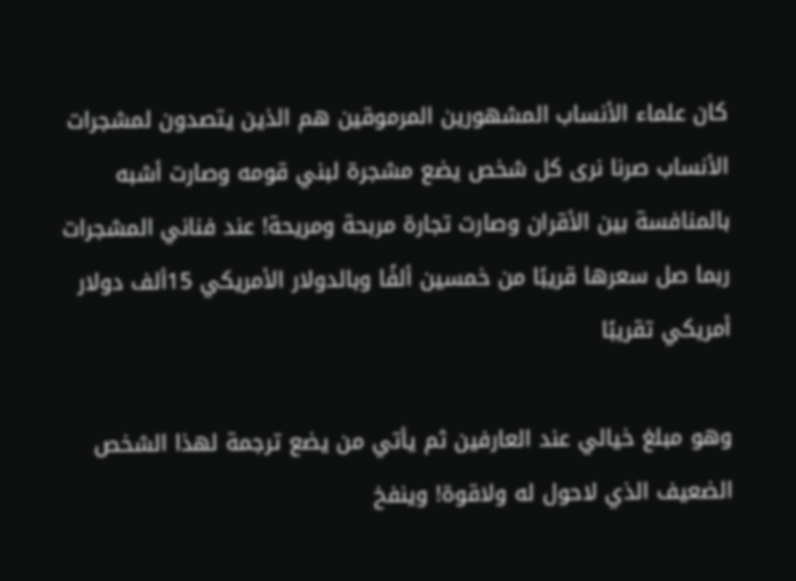كان علماء الأنساب المشهورين المرموقين هم الذين يتصدون لمشجرات الأنساب صرنا نرى كل شخص يضع مشجرة لبني قومه وصارت أشبه بالمنافسة بين الأقران وصارت تجارة مربحة ومريحة! عند فناني المشجرات ربما صل سعرها قريبًا من خمسين ألفًا وبالدولار الأمريكي 15ألف دولار أمريكي تقريبًا

وهو مبلغ خيالي عند العارفين ثم يأتي من يضع ترجمة لهذا الشخص الضعيف الذي لاحول له ولاقوة! وينفخ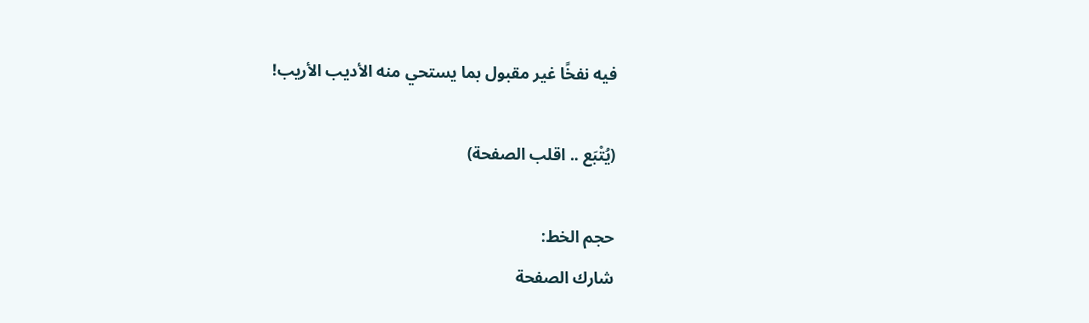فيه نفخًا غير مقبول بما يستحي منه الأديب الأريب!

(يُتْبَع .. اقلب الصفحة)

حجم الخط:
شارك الصفحة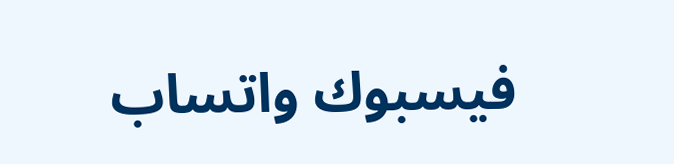فيسبوك واتساب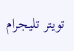تويتر تليجرام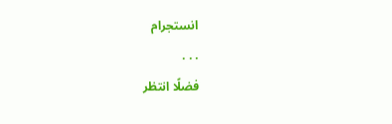انستجرام
. . .
فضلًا انتظر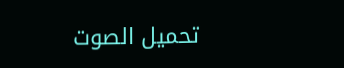تحميل الصوت